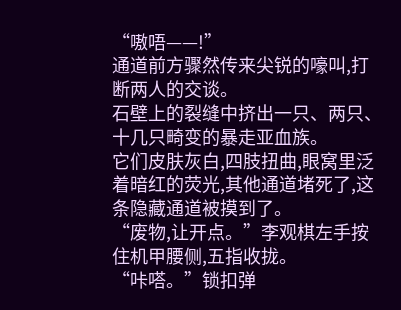“嗷唔——!”
通道前方骤然传来尖锐的嚎叫,打断两人的交谈。
石壁上的裂缝中挤出一只、两只、十几只畸变的暴走亚血族。
它们皮肤灰白,四肢扭曲,眼窝里泛着暗红的荧光,其他通道堵死了,这条隐藏通道被摸到了。
“废物,让开点。”李观棋左手按住机甲腰侧,五指收拢。
“咔嗒。”锁扣弹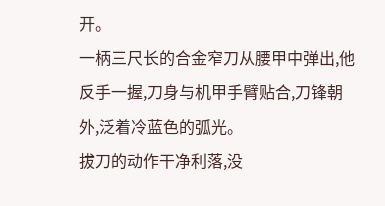开。
一柄三尺长的合金窄刀从腰甲中弹出,他反手一握,刀身与机甲手臂贴合,刀锋朝外,泛着冷蓝色的弧光。
拔刀的动作干净利落,没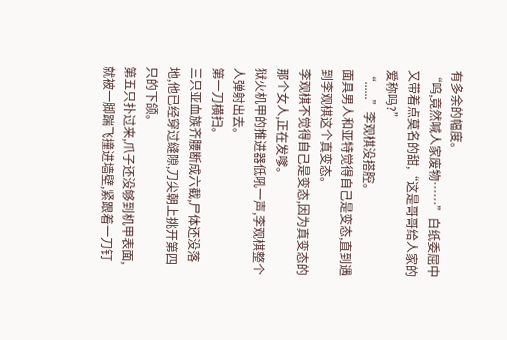有多余的幅度。
“呜,竟然喊人家废物……”白纸委屈中又带着点莫名的甜,“这是哥哥给人家的爱称吗?”
“......”李观棋没搭腔。
面具男人和亚特觉得自己是变态,直到遇到李观棋这个真变态。
李观棋不觉得自己是变态,因为真变态的那个女人,正在发嗲。
狱火机甲的推进器低吼一声,李观棋整个人弹射出去。
第一刀横扫。
三只亚血族齐腰断成六截,尸体还没落地,他已经穿过缝隙,刀尖朝上挑开第四只的下颌。
第五只扑过来,爪子还没够到机甲表面,就被一脚踹飞撞进墙壁,紧跟着一刀钉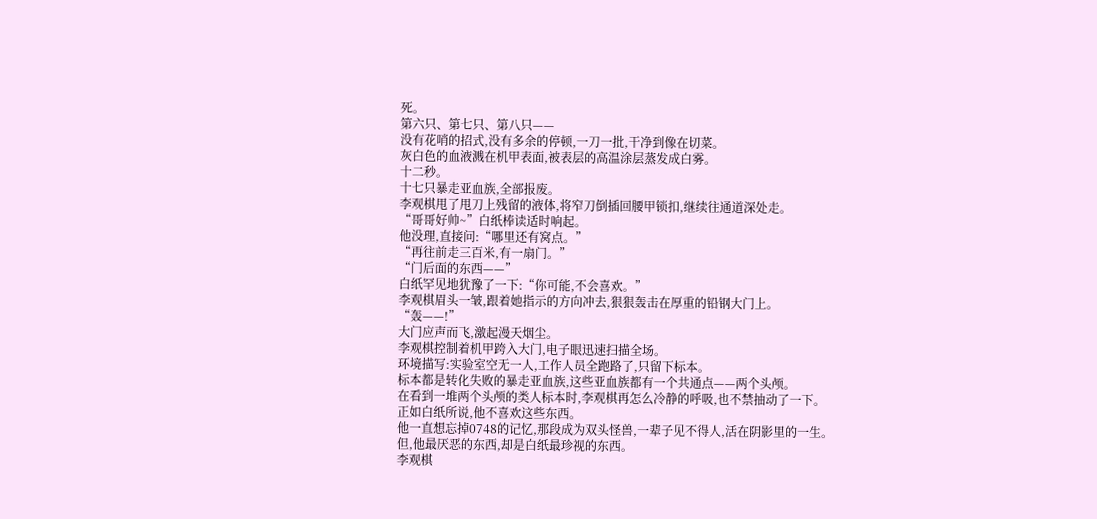死。
第六只、第七只、第八只——
没有花哨的招式,没有多余的停顿,一刀一批,干净到像在切菜。
灰白色的血液溅在机甲表面,被表层的高温涂层蒸发成白雾。
十二秒。
十七只暴走亚血族,全部报废。
李观棋甩了甩刀上残留的液体,将窄刀倒插回腰甲锁扣,继续往通道深处走。
“哥哥好帅~”白纸棒读适时响起。
他没理,直接问:“哪里还有窝点。”
“再往前走三百米,有一扇门。”
“门后面的东西——”
白纸罕见地犹豫了一下:“你可能,不会喜欢。”
李观棋眉头一皱,跟着她指示的方向冲去,狠狠轰击在厚重的铅钢大门上。
“轰——!”
大门应声而飞,激起漫天烟尘。
李观棋控制着机甲跨入大门,电子眼迅速扫描全场。
环境描写:实验室空无一人,工作人员全跑路了,只留下标本。
标本都是转化失败的暴走亚血族,这些亚血族都有一个共通点——两个头颅。
在看到一堆两个头颅的类人标本时,李观棋再怎么冷静的呼吸,也不禁抽动了一下。
正如白纸所说,他不喜欢这些东西。
他一直想忘掉0748的记忆,那段成为双头怪兽,一辈子见不得人,活在阴影里的一生。
但,他最厌恶的东西,却是白纸最珍视的东西。
李观棋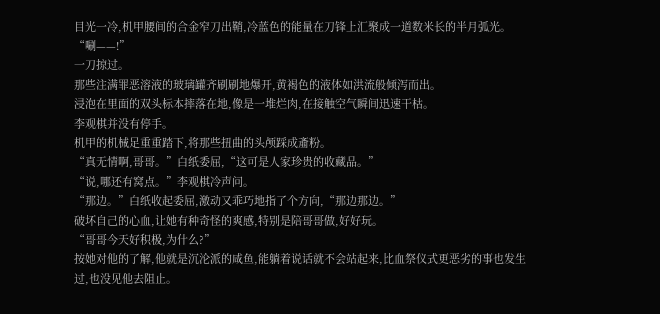目光一冷,机甲腰间的合金窄刀出鞘,冷蓝色的能量在刀锋上汇聚成一道数米长的半月弧光。
“唰——!”
一刀掠过。
那些注满罪恶溶液的玻璃罐齐刷刷地爆开,黄褐色的液体如洪流般倾泻而出。
浸泡在里面的双头标本摔落在地,像是一堆烂肉,在接触空气瞬间迅速干枯。
李观棋并没有停手。
机甲的机械足重重踏下,将那些扭曲的头颅踩成齑粉。
“真无情啊,哥哥。”白纸委屈,“这可是人家珍贵的收藏品。”
“说,哪还有窝点。”李观棋冷声问。
“那边。”白纸收起委屈,激动又乖巧地指了个方向,“那边那边。”
破坏自己的心血,让她有种奇怪的爽感,特别是陪哥哥做,好好玩。
“哥哥今天好积极,为什么?”
按她对他的了解,他就是沉沦派的咸鱼,能躺着说话就不会站起来,比血祭仪式更恶劣的事也发生过,也没见他去阻止。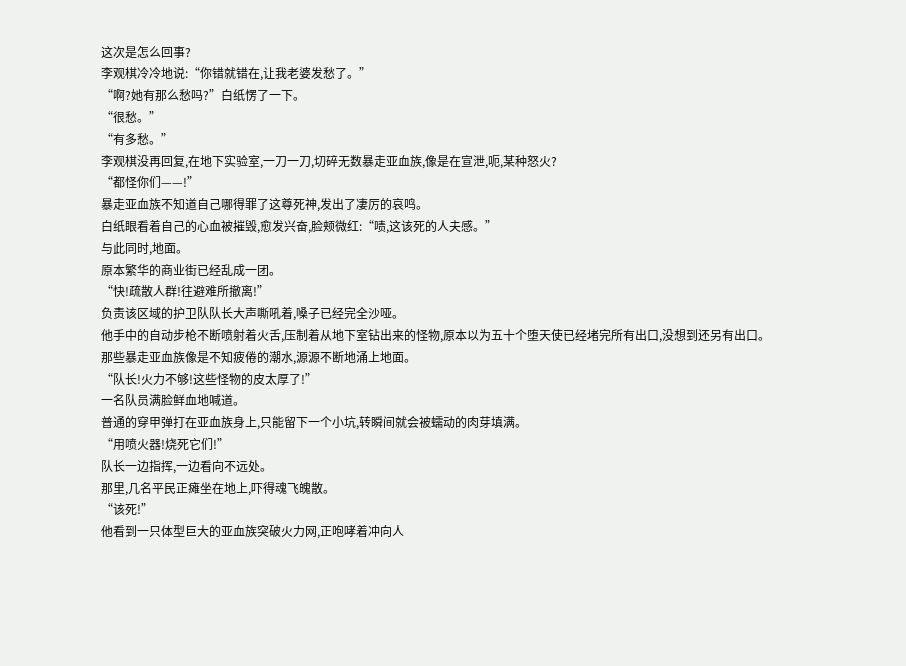这次是怎么回事?
李观棋冷冷地说:“你错就错在,让我老婆发愁了。”
“啊?她有那么愁吗?”白纸愣了一下。
“很愁。”
“有多愁。”
李观棋没再回复,在地下实验室,一刀一刀,切碎无数暴走亚血族,像是在宣泄,呃,某种怒火?
“都怪你们——!”
暴走亚血族不知道自己哪得罪了这尊死神,发出了凄厉的哀鸣。
白纸眼看着自己的心血被摧毁,愈发兴奋,脸颊微红:“啧,这该死的人夫感。”
与此同时,地面。
原本繁华的商业街已经乱成一团。
“快!疏散人群!往避难所撤离!”
负责该区域的护卫队队长大声嘶吼着,嗓子已经完全沙哑。
他手中的自动步枪不断喷射着火舌,压制着从地下室钻出来的怪物,原本以为五十个堕天使已经堵完所有出口,没想到还另有出口。
那些暴走亚血族像是不知疲倦的潮水,源源不断地涌上地面。
“队长!火力不够!这些怪物的皮太厚了!”
一名队员满脸鲜血地喊道。
普通的穿甲弹打在亚血族身上,只能留下一个小坑,转瞬间就会被蠕动的肉芽填满。
“用喷火器!烧死它们!”
队长一边指挥,一边看向不远处。
那里,几名平民正瘫坐在地上,吓得魂飞魄散。
“该死!”
他看到一只体型巨大的亚血族突破火力网,正咆哮着冲向人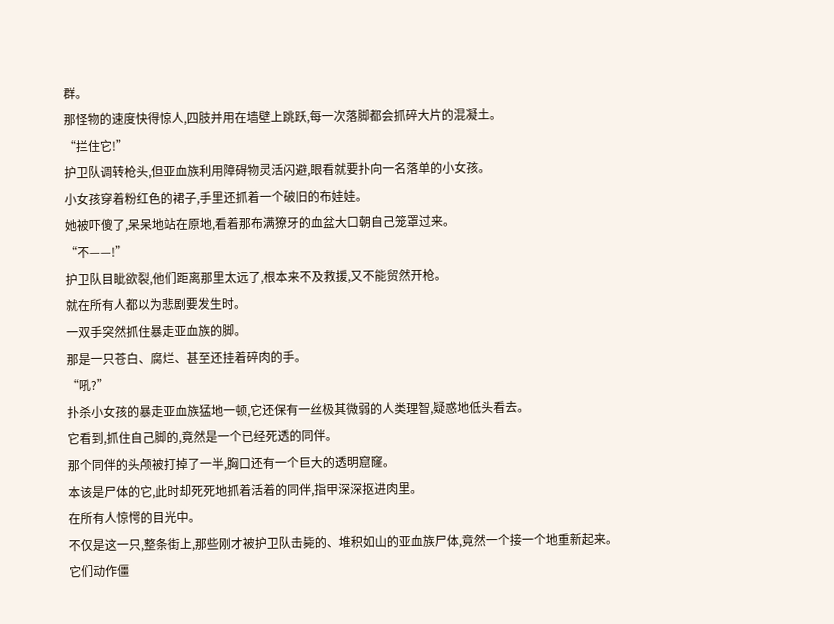群。
那怪物的速度快得惊人,四肢并用在墙壁上跳跃,每一次落脚都会抓碎大片的混凝土。
“拦住它!”
护卫队调转枪头,但亚血族利用障碍物灵活闪避,眼看就要扑向一名落单的小女孩。
小女孩穿着粉红色的裙子,手里还抓着一个破旧的布娃娃。
她被吓傻了,呆呆地站在原地,看着那布满獠牙的血盆大口朝自己笼罩过来。
“不——!”
护卫队目眦欲裂,他们距离那里太远了,根本来不及救援,又不能贸然开枪。
就在所有人都以为悲剧要发生时。
一双手突然抓住暴走亚血族的脚。
那是一只苍白、腐烂、甚至还挂着碎肉的手。
“吼?”
扑杀小女孩的暴走亚血族猛地一顿,它还保有一丝极其微弱的人类理智,疑惑地低头看去。
它看到,抓住自己脚的,竟然是一个已经死透的同伴。
那个同伴的头颅被打掉了一半,胸口还有一个巨大的透明窟窿。
本该是尸体的它,此时却死死地抓着活着的同伴,指甲深深抠进肉里。
在所有人惊愕的目光中。
不仅是这一只,整条街上,那些刚才被护卫队击毙的、堆积如山的亚血族尸体,竟然一个接一个地重新起来。
它们动作僵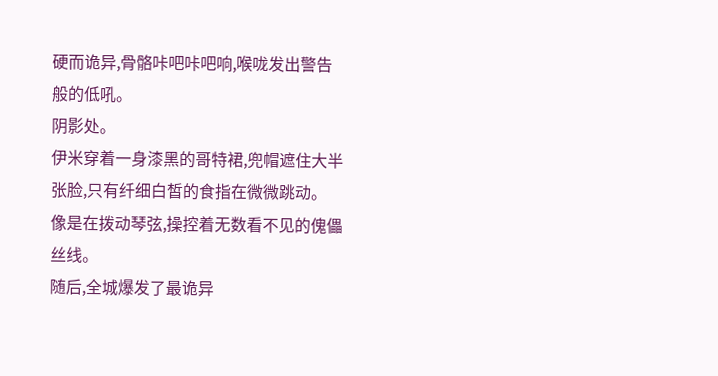硬而诡异,骨骼咔吧咔吧响,喉咙发出警告般的低吼。
阴影处。
伊米穿着一身漆黑的哥特裙,兜帽遮住大半张脸,只有纤细白皙的食指在微微跳动。
像是在拨动琴弦,操控着无数看不见的傀儡丝线。
随后,全城爆发了最诡异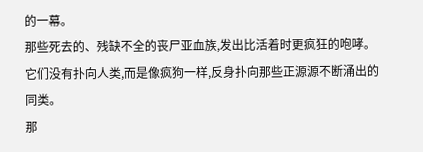的一幕。
那些死去的、残缺不全的丧尸亚血族,发出比活着时更疯狂的咆哮。
它们没有扑向人类,而是像疯狗一样,反身扑向那些正源源不断涌出的同类。
那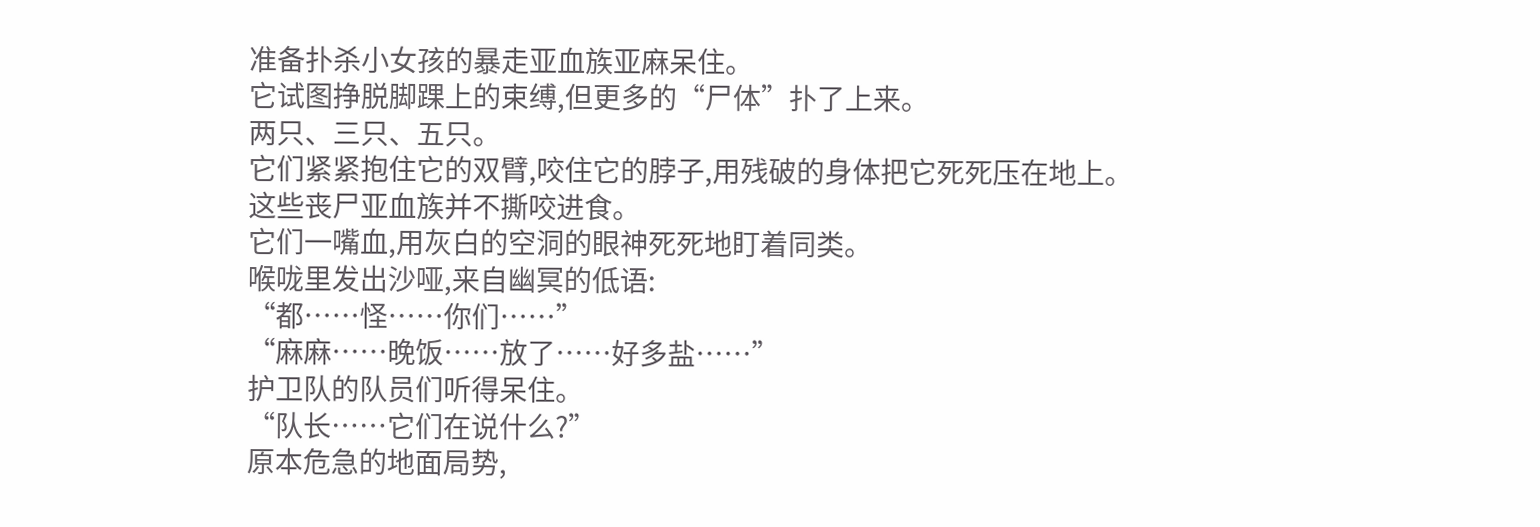准备扑杀小女孩的暴走亚血族亚麻呆住。
它试图挣脱脚踝上的束缚,但更多的“尸体”扑了上来。
两只、三只、五只。
它们紧紧抱住它的双臂,咬住它的脖子,用残破的身体把它死死压在地上。
这些丧尸亚血族并不撕咬进食。
它们一嘴血,用灰白的空洞的眼神死死地盯着同类。
喉咙里发出沙哑,来自幽冥的低语:
“都……怪……你们……”
“麻麻……晚饭……放了……好多盐……”
护卫队的队员们听得呆住。
“队长……它们在说什么?”
原本危急的地面局势,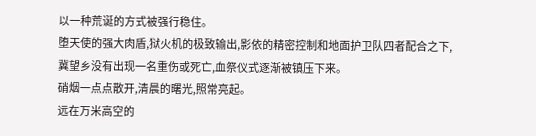以一种荒诞的方式被强行稳住。
堕天使的强大肉盾,狱火机的极致输出,影依的精密控制和地面护卫队四者配合之下,冀望乡没有出现一名重伤或死亡,血祭仪式逐渐被镇压下来。
硝烟一点点散开,清晨的曙光,照常亮起。
远在万米高空的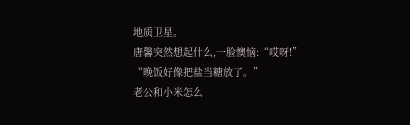地质卫星。
唐馨突然想起什么,一脸懊恼:“哎呀!”
“晚饭好像把盐当糖放了。”
老公和小米怎么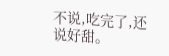不说,吃完了,还说好甜。